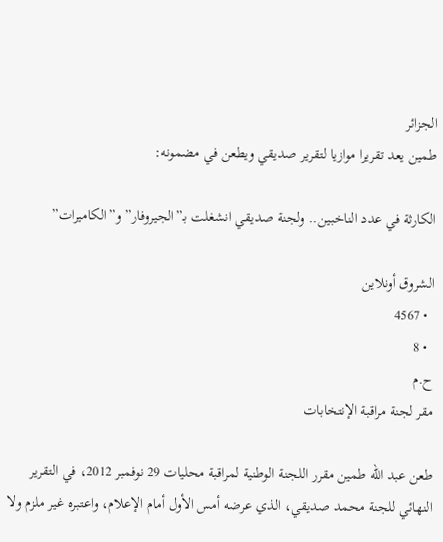الجزائر
طمين يعد تقريرا موازيا لتقرير صديقي ويطعن في مضمونه:

الكارثة في عدد الناخبين.. ولجنة صديقي انشغلت بـ”الجيروفار” و”الكاميرات”

الشروق أونلاين
  • 4567
  • 8
ح.م
مقر لجنة مراقبة الإنتخابات

طعن عبد الله طمين مقرر اللجنة الوطنية لمراقبة محليات 29 نوفمبر 2012، في التقرير النهائي للجنة محمد صديقي، الذي عرضه أمس الأول أمام الإعلام، واعتبره غير ملزم ولا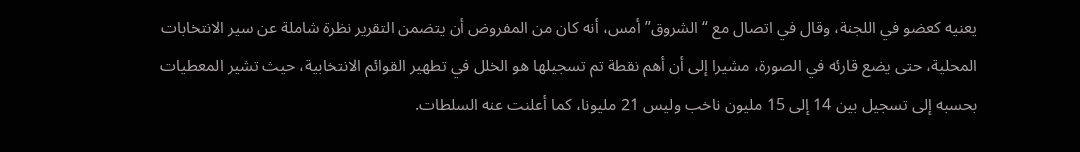يعنيه كعضو في اللجنة، وقال في اتصال مع “الشروق” أمس، أنه كان من المفروض أن يتضمن التقرير نظرة شاملة عن سير الانتخابات المحلية، حتى يضع قارئه في الصورة، مشيرا إلى أن أهم نقطة تم تسجيلها هو الخلل في تطهير القوائم الانتخابية، حيث تشير المعطيات بحسبه إلى تسجيل بين 14 إلى 15 مليون ناخب وليس 21 مليونا، كما أعلنت عنه السلطات.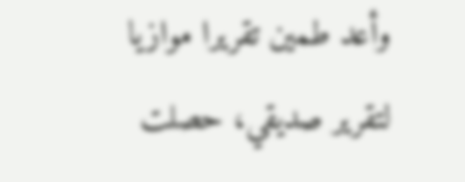وأعد طمين تقريرا موازيا لتقرير صديقي، حصلت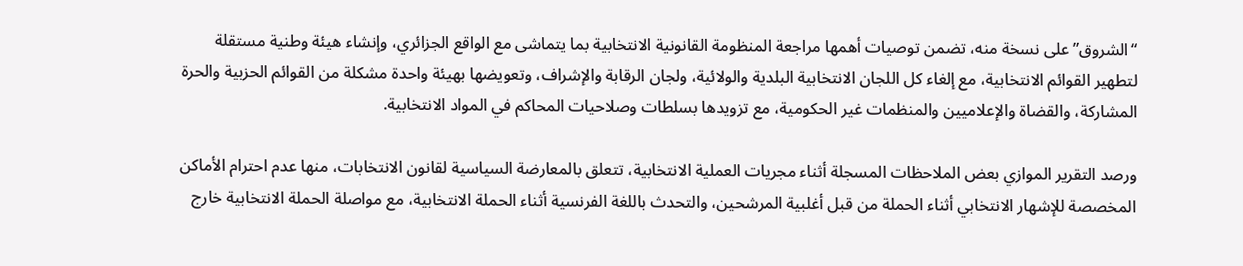“الشروق” على نسخة منه، تضمن توصيات أهمها مراجعة المنظومة القانونية الانتخابية بما يتماشى مع الواقع الجزائري، وإنشاء هيئة وطنية مستقلة لتطهير القوائم الانتخابية، مع إلغاء كل اللجان الانتخابية البلدية والولائية، ولجان الرقابة والإشراف، وتعويضها بهيئة واحدة مشكلة من القوائم الحزبية والحرة المشاركة، والقضاة والإعلاميين والمنظمات غير الحكومية، مع تزويدها بسلطات وصلاحيات المحاكم في المواد الانتخابية.

ورصد التقرير الموازي بعض الملاحظات المسجلة أثناء مجريات العملية الانتخابية، تتعلق بالمعارضة السياسية لقانون الانتخابات، منها عدم احترام الأماكن المخصصة للإشهار الانتخابي أثناء الحملة من قبل أغلبية المرشحين، والتحدث باللغة الفرنسية أثناء الحملة الانتخابية، مع مواصلة الحملة الانتخابية خارج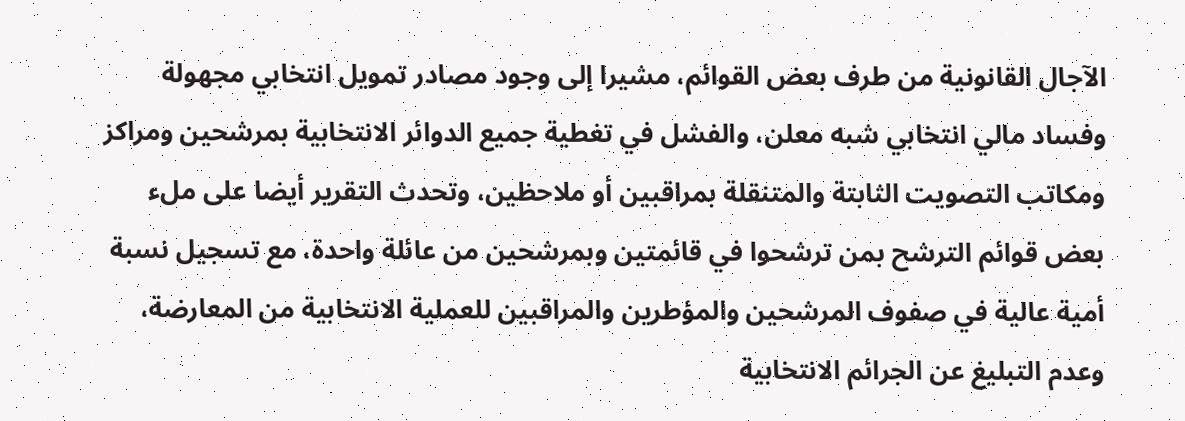الآجال القانونية من طرف بعض القوائم، مشيرا إلى وجود مصادر تمويل انتخابي مجهولة وفساد مالي انتخابي شبه معلن، والفشل في تغطية جميع الدوائر الانتخابية بمرشحين ومراكز ومكاتب التصويت الثابتة والمتنقلة بمراقبين أو ملاحظين، وتحدث التقرير أيضا على ملء بعض قوائم الترشح بمن ترشحوا في قائمتين وبمرشحين من عائلة واحدة، مع تسجيل نسبة أمية عالية في صفوف المرشحين والمؤطرين والمراقبين للعملية الانتخابية من المعارضة، وعدم التبليغ عن الجرائم الانتخابية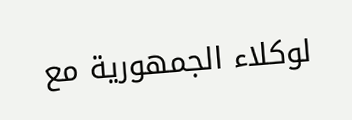لوكلاء الجمهورية مع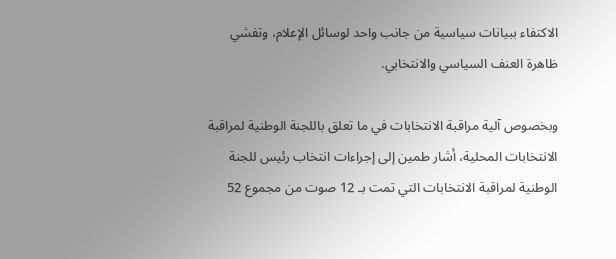الاكتفاء ببيانات سياسية من جانب واحد لوسائل الإعلام، وتفشي ظاهرة العنف السياسي والانتخابي.

وبخصوص آلية مراقبة الانتخابات في ما تعلق باللجنة الوطنية لمراقبة الانتخابات المحلية، أشار طمين إلى إجراءات انتخاب رئيس للجنة الوطنية لمراقبة الانتخابات التي تمت بـ 12 صوت من مجموع 52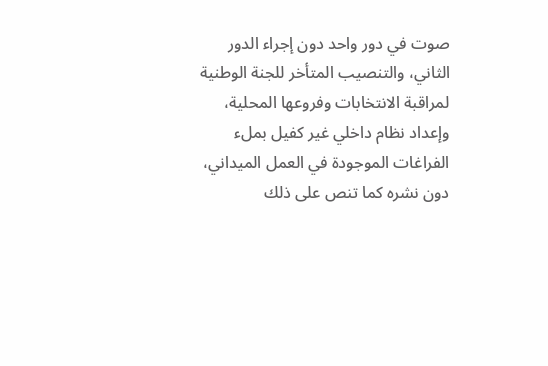صوت في دور واحد دون إجراء الدور الثاني، والتنصيب المتأخر للجنة الوطنية لمراقبة الانتخابات وفروعها المحلية، وإعداد نظام داخلي غير كفيل بملء الفراغات الموجودة في العمل الميداني، دون نشره كما تنص على ذلك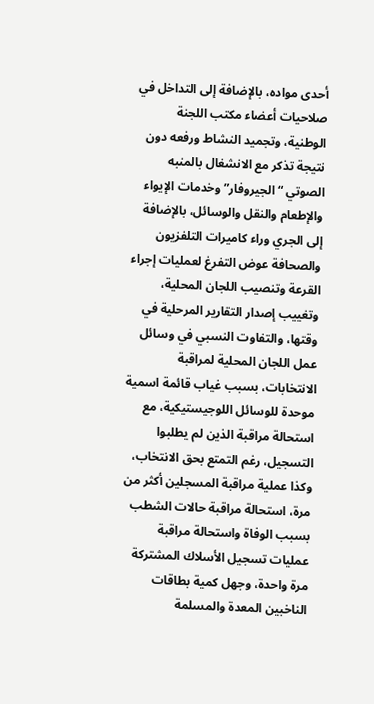أحدى مواده، بالإضافة إلى التداخل في صلاحيات أعضاء مكتب اللجنة الوطنية، وتجميد النشاط ورفعه دون نتيجة تذكر مع الانشغال بالمنبه الصوتي “الجيروفار” وخدمات الإيواء والإطعام والنقل والوسائل، بالإضافة إلى الجري وراء كاميرات التلفزيون والصحافة عوض التفرغ لعمليات إجراء القرعة وتنصيب اللجان المحلية، وتغييب إصدار التقارير المرحلية في وقتها، والتفاوت النسبي في وسائل عمل اللجان المحلية لمراقبة الانتخابات، بسبب غياب قائمة اسمية موحدة للوسائل اللوجيستيكية، مع استحالة مراقبة الذين لم يطلبوا التسجيل، رغم التمتع بحق الانتخاب، وكذا عملية مراقبة المسجلين أكثر من مرة، استحالة مراقبة حالات الشطب بسبب الوفاة واستحالة مراقبة عمليات تسجيل الأسلاك المشتركة مرة واحدة، وجهل كمية بطاقات الناخبين المعدة والمسلمة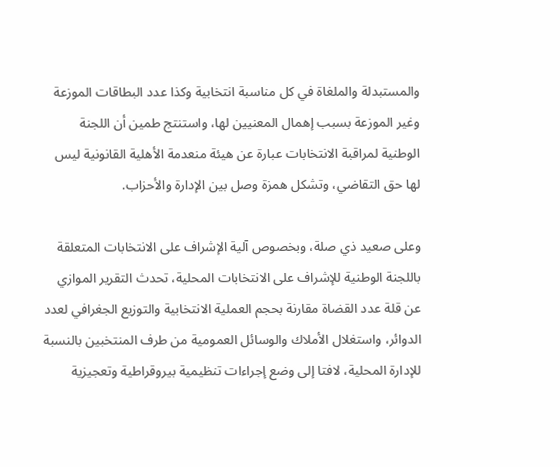والمستبدلة والملغاة في كل مناسبة انتخابية وكذا عدد البطاقات الموزعة وغير الموزعة بسبب إهمال المعنيين لها، واستنتج طمين أن اللجنة الوطنية لمراقبة الانتخابات عبارة عن هيئة منعدمة الأهلية القانونية ليس لها حق التقاضي، وتشكل همزة وصل بين الإدارة والأحزاب.

وعلى صعيد ذي صلة، وبخصوص آلية الإشراف على الانتخابات المتعلقة باللجنة الوطنية للإشراف على الانتخابات المحلية، تحدث التقرير الموازي عن قلة عدد القضاة مقارنة بحجم العملية الانتخابية والتوزيع الجغرافي لعدد الدوائر، واستغلال الأملاك والوسائل العمومية من طرف المنتخبين بالنسبة للإدارة المحلية، لافتا إلى وضع إجراءات تنظيمية بيروقراطية وتعجيزية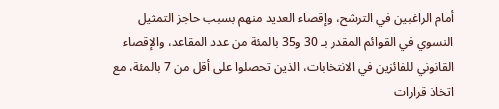أمام الراغبين في الترشح، وإقصاء العديد منهم بسبب حاجز التمثيل النسوي في القوائم المقدر بـ 30 و35 بالمئة من عدد المقاعد، والإقصاء القانوني للفائزين في الانتخابات، الذين تحصلوا على أقل من 7 بالمئة، مع اتخاذ قرارات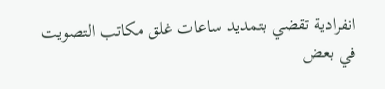انفرادية تقضي بتمديد ساعات غلق مكاتب التصويت في بعض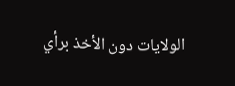الولايات دون الأخذ برأي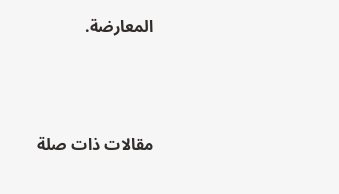المعارضة.



مقالات ذات صلة